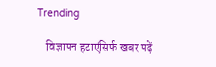Trending

    विज्ञापन हटाएंसिर्फ खबर पढ़ें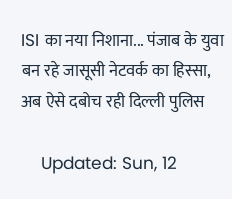ISI का नया निशाना... पंजाब के युवा बन रहे जासूसी नेटवर्क का हिस्सा, अब ऐसे दबोच रही दिल्ली पुलिस

    Updated: Sun, 12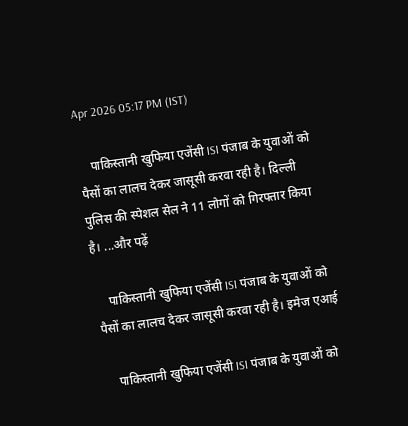Apr 2026 05:17 PM (IST)

    पाकिस्तानी खुफिया एजेंसी ISI पंजाब के युवाओं को पैसों का लालच देकर जासूसी करवा रही है। दिल्ली पुलिस की स्पेशल सेल ने 11 लोगों को गिरफ्तार किया है। ...और पढ़ें

    पाकिस्तानी खुफिया एजेंसी ISI पंजाब के युवाओं को पैसों का लालच देकर जासूसी करवा रही है। इमेज एआई

    पाकिस्तानी खुफिया एजेंसी ISI पंजाब के युवाओं को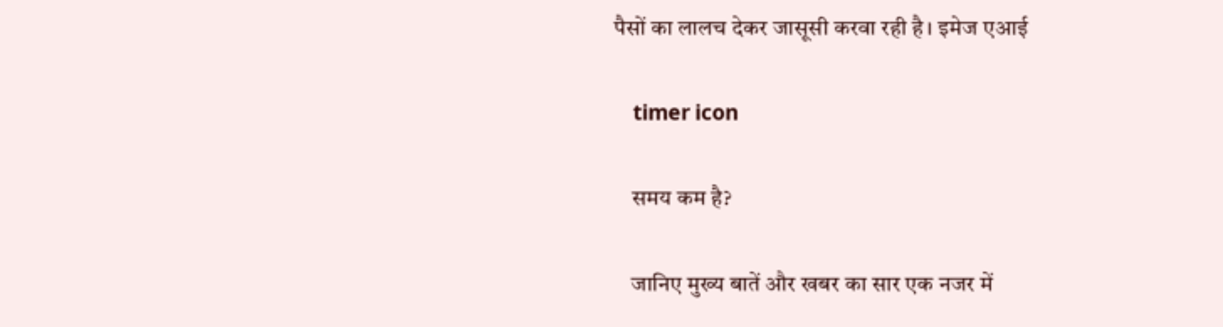पैसों का लालच देकर जासूसी करवा रही है। इमेज एआई

    timer icon

    समय कम है?

    जानिए मुख्य बातें और खबर का सार एक नजर में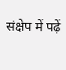संक्षेप में पढ़ें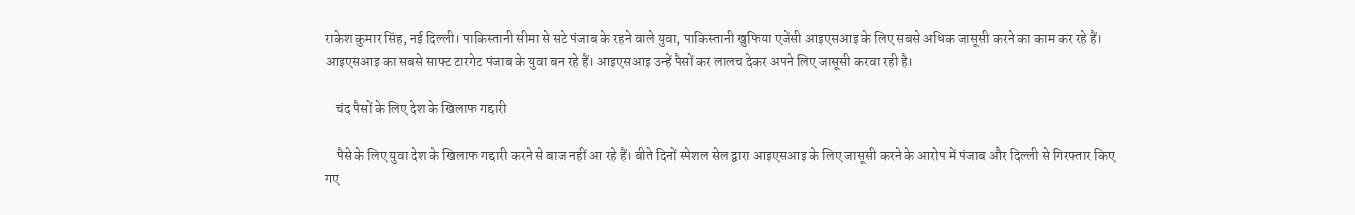राकेश कुमार सिंह, नई दिल्ली। पाकिस्तानी सीमा से सटे पंजाब के रहने वाले युवा, पाकिस्तानी खुफिया एजेंसी आइएसआइ के लिए सबसे अधिक जासूसी करने का काम कर रहे हैं। आइएसआइ का सबसे साफ्ट टारगेट पंजाब के युवा बन रहे हैं। आइएसआइ उन्हें पैसों कर लालच देकर अपने लिए जासूसी करवा रही है।

    चंद पैसों के लिए देश के खिलाफ गद्दारी

    पैसे के लिए युवा देश के खिलाफ गद्दारी करने से बाज नहीं आ रहे हैं। बीते दिनों स्पेशल सेल द्वारा आइएसआइ के लिए जासूसी करने के आरोप में पंजाब और दिल्ली से गिरफ्तार किए गए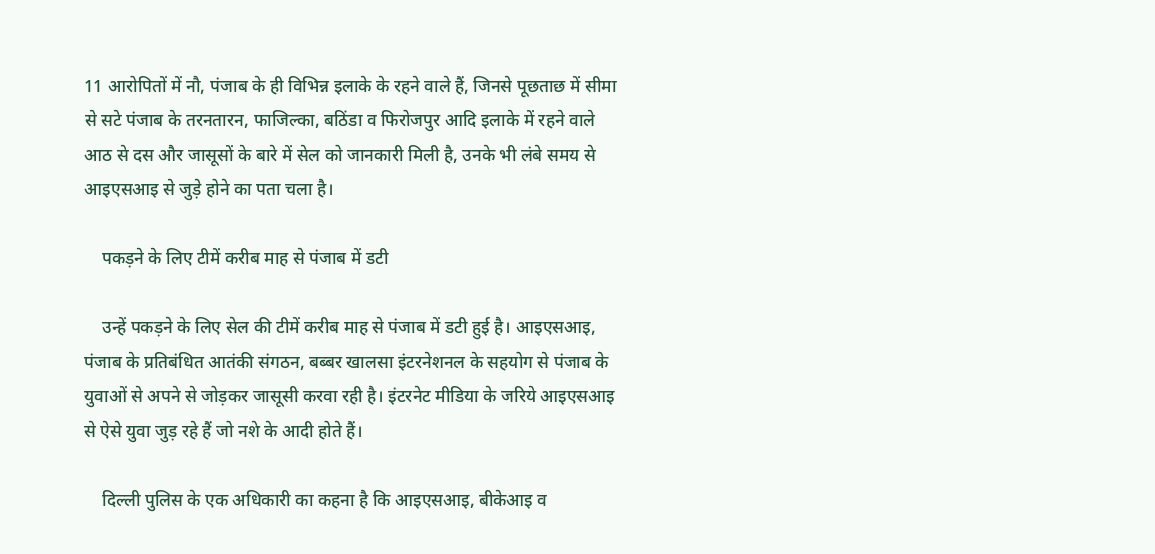11 आरोपितों में नौ, पंजाब के ही विभिन्न इलाके के रहने वाले हैं, जिनसे पूछताछ में सीमा से सटे पंजाब के तरनतारन, फाजिल्का, बठिंडा व फिरोजपुर आदि इलाके में रहने वाले आठ से दस और जासूसों के बारे में सेल को जानकारी मिली है, उनके भी लंबे समय से आइएसआइ से जुड़े होने का पता चला है।

    पकड़ने के लिए टीमें करीब माह से पंजाब में डटी

    उन्हें पकड़ने के लिए सेल की टीमें करीब माह से पंजाब में डटी हुई है। आइएसआइ, पंजाब के प्रतिबंधित आतंकी संगठन, बब्बर खालसा इंटरनेशनल के सहयोग से पंजाब के युवाओं से अपने से जोड़कर जासूसी करवा रही है। इंटरनेट मीडिया के जरिये आइएसआइ से ऐसे युवा जुड़ रहे हैं जो नशे के आदी होते हैं।

    दिल्ली पुलिस के एक अधिकारी का कहना है कि आइएसआइ, बीकेआइ व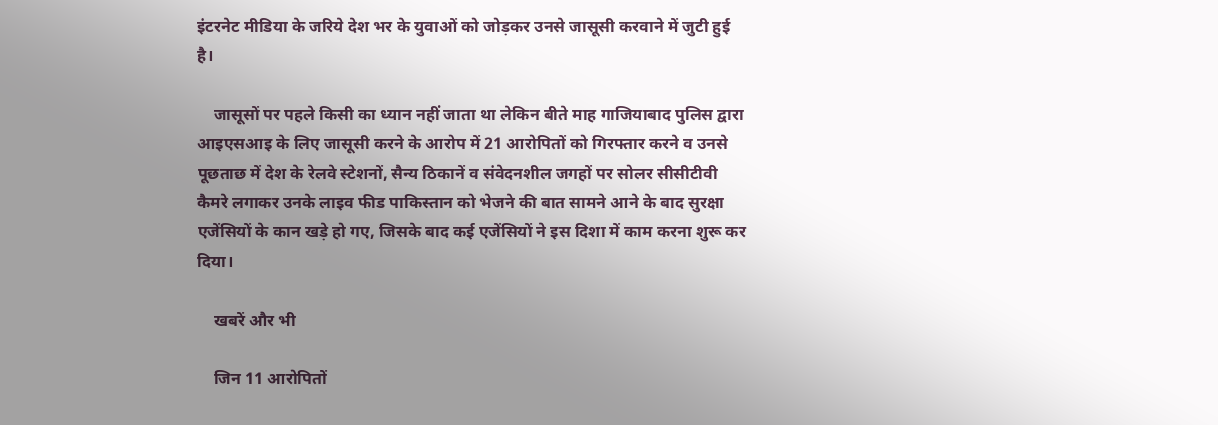इंटरनेट मीडिया के जरिये देश भर के युवाओं को जोड़कर उनसे जासूसी करवाने में जुटी हुई है।

    जासूसों पर पहले किसी का ध्यान नहीं जाता था लेकिन बीते माह गाजियाबाद पुलिस द्वारा आइएसआइ के लिए जासूसी करने के आरोप में 21 आरोपितों को गिरफ्तार करने व उनसे पूछताछ में देश के रेलवे स्टेशनों, सैन्य ठिकानें व संवेदनशील जगहों पर सोलर सीसीटीवी कैमरे लगाकर उनके लाइव फीड पाकिस्तान को भेजने की बात सामने आने के बाद सुरक्षा एजेंसियों के कान खड़े हो गए, जिसके बाद कई एजेंसियों ने इस दिशा में काम करना शुरू कर दिया।

    खबरें और भी

    जिन 11 आरोपितों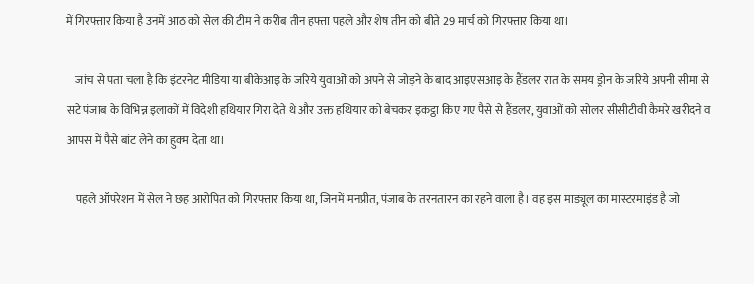में गिरफ्तार किया है उनमें आठ को सेल की टीम ने करीब तीन हफ्ता पहले और शेष तीन को बीते 29 मार्च को गिरफ्तार किया था।

    जांच से पता चला है कि इंटरनेट मीडिया या बीकेआइ के जरिये युवाओं को अपने से जोड़ने के बाद आइएसआइ के हैंडलर रात के समय ड्रोन के जरिये अपनी सीमा से सटे पंजाब के विभिन्न इलाकों में विदेशी हथियार गिरा देते थे और उक्त हथियार को बेचकर इकट्ठा किए गए पैसे से हैंडलर, युवाओं को सोलर सीसीटीवी कैमरे खरीदने व आपस में पैसे बांट लेने का हुक्म देता था।

    पहले ऑपरेशन में सेल ने छह आरोपित को गिरफ्तार किया था, जिनमें मनप्रीत, पंजाब के तरनतारन का रहने वाला है। वह इस माड्यूल का मास्टरमाइंड है जो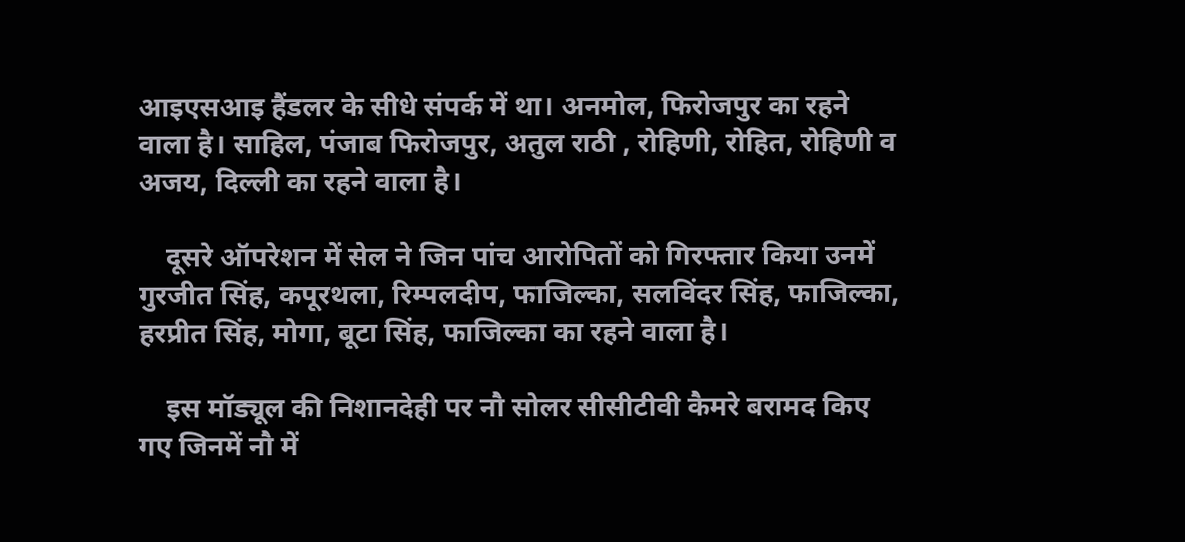आइएसआइ हैंडलर के सीधे संपर्क में था। अनमोल, फिरोजपुर का रहने वाला है। साहिल, पंजाब फिरोजपुर, अतुल राठी , रोहिणी, रोहित, रोहिणी व अजय, दिल्ली का रहने वाला है।

    दूसरे ऑपरेशन में सेल ने जिन पांच आरोपितों को गिरफ्तार किया उनमें गुरजीत सिंह, कपूरथला, रिम्पलदीप, फाजिल्का, सलविंदर सिंह, फाजिल्का, हरप्रीत सिंह, मोगा, बूटा सिंह, फाजिल्का का रहने वाला है।

    इस मॉड्यूल की निशानदेही पर नौ सोलर सीसीटीवी कैमरे बरामद किए गए जिनमें नौ में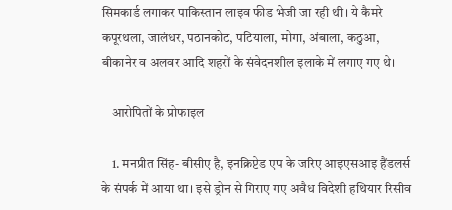सिमकार्ड लगाकर पाकिस्तान लाइव फीड भेजी जा रही थी। ये कैमरे कपूरथला, जालंधर, पठानकोट, पटियाला, मोगा, अंबाला, कठुआ, बीकानेर व अलवर आदि शहरों के संवेदनशील इलाके में लगाए गए थे।

    आरोपितों के प्रोफाइल

    1. मनप्रीत सिंह- बीसीए है, इनक्रिप्टेड एप के जरिए आइएसआइ हैंडलर्स के संपर्क में आया था। इसे ड्रोन से गिराए गए अवैध विदेशी हथियार रिसीव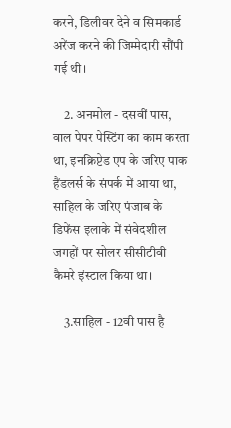करने, डिलीवर देने व सिमकार्ड अरेंज करने की जिम्मेदारी सौंपी गई थी।

    2. अनमोल - दसवीं पास, वाल पेपर पेस्टिंग का काम करता था, इनक्रिप्टेड एप के जरिए पाक हैंडलर्स के संपर्क में आया था, साहिल के जरिए पंजाब के डिफेंस इलाके में संवेदशील जगहों पर सोलर सीसीटीवी कैमरे इंस्टाल किया था।

    3.साहिल - 12वी पास है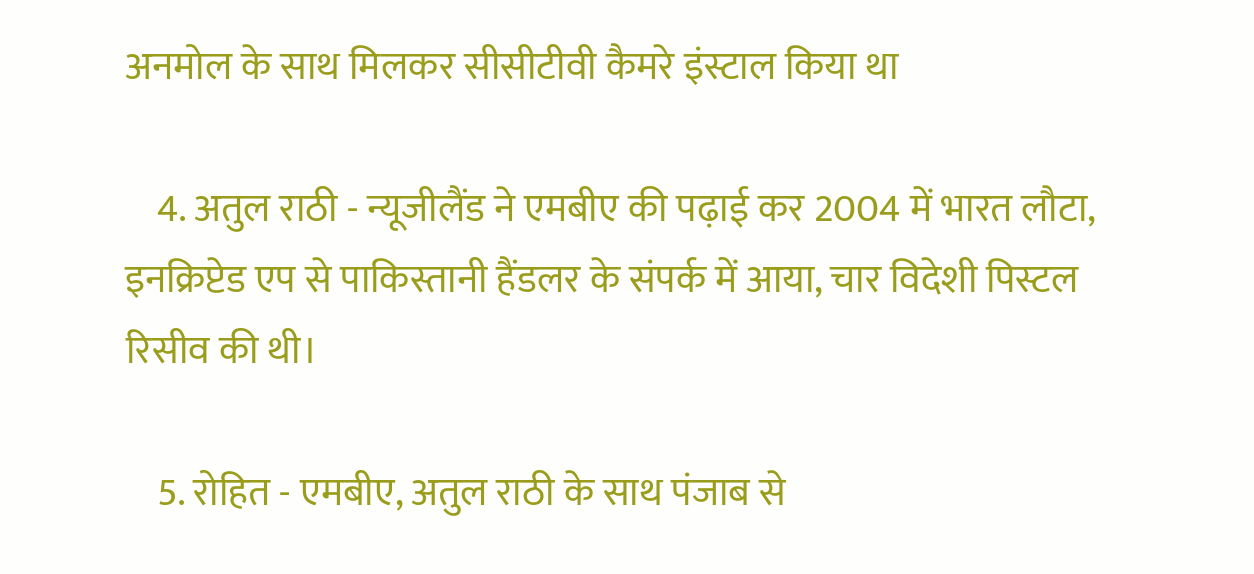अनमोल के साथ मिलकर सीसीटीवी कैमरे इंस्टाल किया था

    4. अतुल राठी - न्यूजीलैंड ने एमबीए की पढ़ाई कर 2004 में भारत लौटा, इनक्रिप्टेड एप से पाकिस्तानी हैंडलर के संपर्क में आया, चार विदेशी पिस्टल रिसीव की थी।

    5. रोहित - एमबीए, अतुल राठी के साथ पंजाब से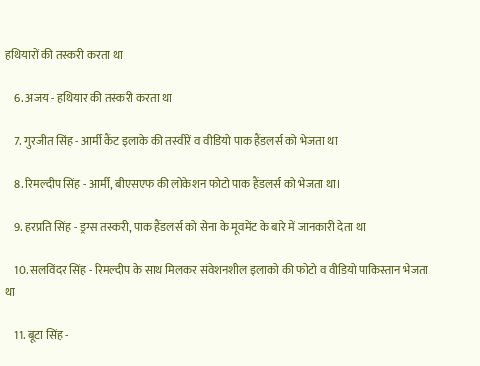हथियारों की तस्करी करता था

    6. अजय - हथियार की तस्करी करता था

    7. गुरजीत सिंह - आर्मी कैंट इलाके की तस्वीरें व वीडियो पाक हैंडलर्स को भेजता था

    8. रिमल्दीप सिंह - आर्मी, बीएसएफ की लोकेशन फोटो पाक हैंडलर्स को भेजता था।

    9. हरप्रति सिंह - ड्रग्स तस्करी, पाक हैंडलर्स को सेना के मूवमेंट के बारे में जानकारी देता था

    10. सलविंदर सिंह - रिमल्दीप के साथ मिलकर संवेशनशील इलाको की फोटो व वीडियो पाकिस्तान भेजता था

    11. बूटा सिंह -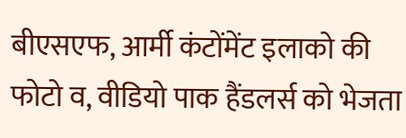बीएसएफ, आर्मी कंटोंमेंट इलाको की फोटो व, वीडियो पाक हैंडलर्स को भेजता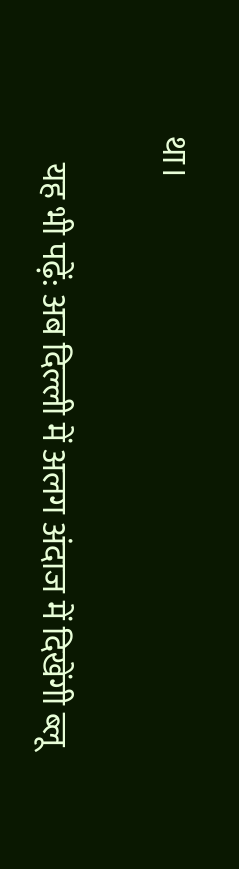था।

    यह भी पढ़ें: अब दिल्ली में अलग अंदाज में दिखेंगी ब्लू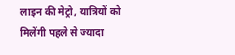लाइन की मेट्रो, यात्रियों को मिलेंगी पहले से ज्यादा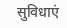सुविधाएं